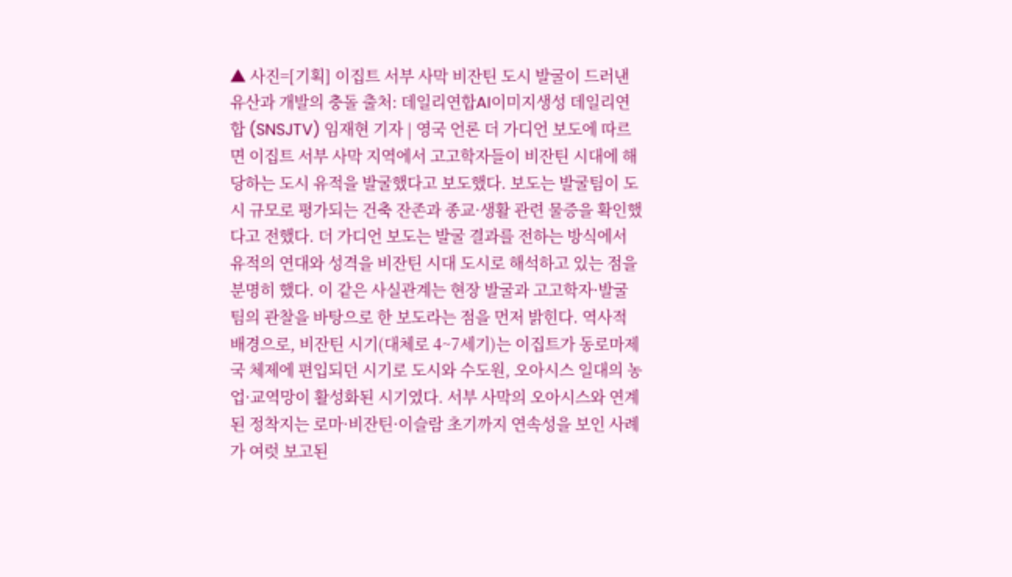▲ 사진=[기획] 이집트 서부 사막 비잔틴 도시 발굴이 드러낸 유산과 개발의 충돌 출처: 데일리연합AI이미지생성 데일리연합 (SNSJTV) 임재현 기자 | 영국 언론 더 가디언 보도에 따르면 이집트 서부 사막 지역에서 고고학자들이 비잔틴 시대에 해당하는 도시 유적을 발굴했다고 보도했다. 보도는 발굴팀이 도시 규모로 평가되는 건축 잔존과 종교·생활 관련 물증을 확인했다고 전했다. 더 가디언 보도는 발굴 결과를 전하는 방식에서 유적의 연대와 성격을 비잔틴 시대 도시로 해석하고 있는 점을 분명히 했다. 이 같은 사실관계는 현장 발굴과 고고학자·발굴팀의 관찰을 바탕으로 한 보도라는 점을 먼저 밝힌다. 역사적 배경으로, 비잔틴 시기(대체로 4~7세기)는 이집트가 동로마제국 체제에 편입되던 시기로 도시와 수도원, 오아시스 일대의 농업·교역망이 활성화된 시기였다. 서부 사막의 오아시스와 연계된 정착지는 로마·비잔틴·이슬람 초기까지 연속성을 보인 사례가 여럿 보고된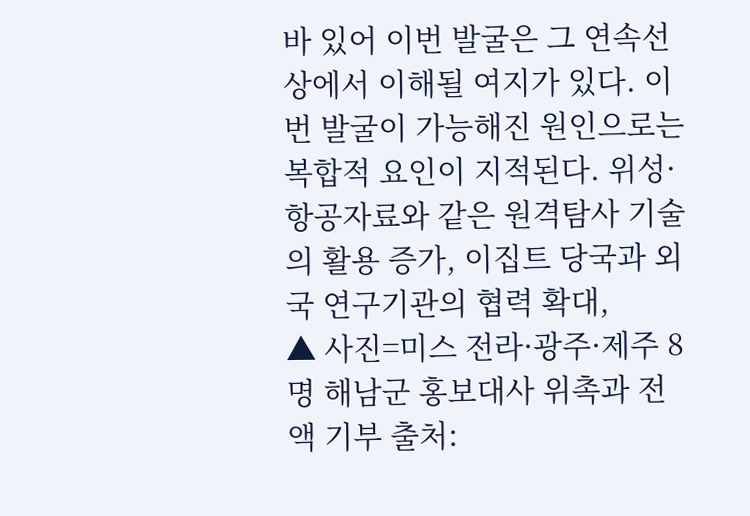바 있어 이번 발굴은 그 연속선 상에서 이해될 여지가 있다. 이번 발굴이 가능해진 원인으로는 복합적 요인이 지적된다. 위성·항공자료와 같은 원격탐사 기술의 활용 증가, 이집트 당국과 외국 연구기관의 협력 확대,
▲ 사진=미스 전라·광주·제주 8명 해남군 홍보대사 위촉과 전액 기부 출처: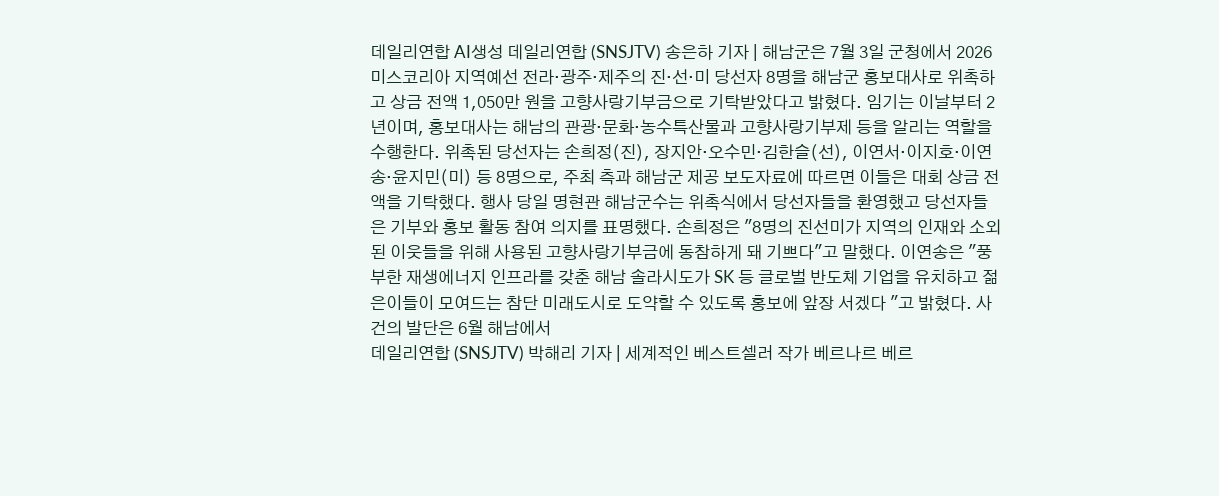데일리연합 AI생성 데일리연합 (SNSJTV) 송은하 기자 | 해남군은 7월 3일 군청에서 2026 미스코리아 지역예선 전라·광주·제주의 진·선·미 당선자 8명을 해남군 홍보대사로 위촉하고 상금 전액 1,050만 원을 고향사랑기부금으로 기탁받았다고 밝혔다. 임기는 이날부터 2년이며, 홍보대사는 해남의 관광·문화·농수특산물과 고향사랑기부제 등을 알리는 역할을 수행한다. 위촉된 당선자는 손희정(진), 장지안·오수민·김한슬(선), 이연서·이지호·이연송·윤지민(미) 등 8명으로, 주최 측과 해남군 제공 보도자료에 따르면 이들은 대회 상금 전액을 기탁했다. 행사 당일 명현관 해남군수는 위촉식에서 당선자들을 환영했고 당선자들은 기부와 홍보 활동 참여 의지를 표명했다. 손희정은 "8명의 진선미가 지역의 인재와 소외된 이웃들을 위해 사용된 고향사랑기부금에 동참하게 돼 기쁘다"고 말했다. 이연송은 "풍부한 재생에너지 인프라를 갖춘 해남 솔라시도가 SK 등 글로벌 반도체 기업을 유치하고 젊은이들이 모여드는 참단 미래도시로 도약할 수 있도록 홍보에 앞장 서겠다 "고 밝혔다. 사건의 발단은 6월 해남에서
데일리연합 (SNSJTV) 박해리 기자 | 세계적인 베스트셀러 작가 베르나르 베르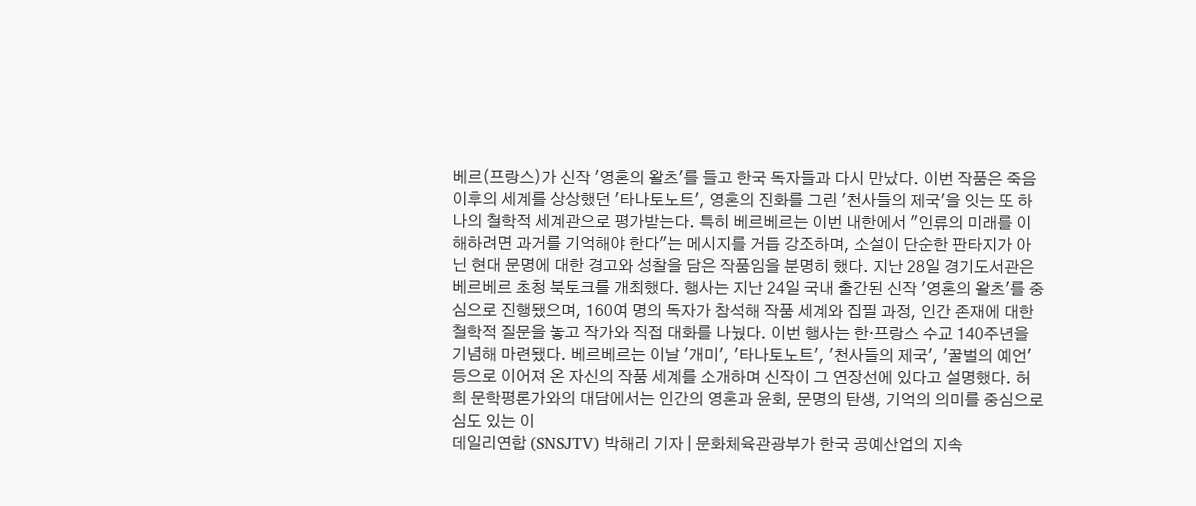베르(프랑스)가 신작 '영혼의 왈츠'를 들고 한국 독자들과 다시 만났다. 이번 작품은 죽음 이후의 세계를 상상했던 '타나토노트', 영혼의 진화를 그린 '천사들의 제국'을 잇는 또 하나의 철학적 세계관으로 평가받는다. 특히 베르베르는 이번 내한에서 "인류의 미래를 이해하려면 과거를 기억해야 한다"는 메시지를 거듭 강조하며, 소설이 단순한 판타지가 아닌 현대 문명에 대한 경고와 성찰을 담은 작품임을 분명히 했다. 지난 28일 경기도서관은 베르베르 초청 북토크를 개최했다. 행사는 지난 24일 국내 출간된 신작 '영혼의 왈츠'를 중심으로 진행됐으며, 160여 명의 독자가 참석해 작품 세계와 집필 과정, 인간 존재에 대한 철학적 질문을 놓고 작가와 직접 대화를 나눴다. 이번 행사는 한·프랑스 수교 140주년을 기념해 마련됐다. 베르베르는 이날 '개미', '타나토노트', '천사들의 제국', '꿀벌의 예언' 등으로 이어져 온 자신의 작품 세계를 소개하며 신작이 그 연장선에 있다고 설명했다. 허희 문학평론가와의 대담에서는 인간의 영혼과 윤회, 문명의 탄생, 기억의 의미를 중심으로 심도 있는 이
데일리연합 (SNSJTV) 박해리 기자 | 문화체육관광부가 한국 공예산업의 지속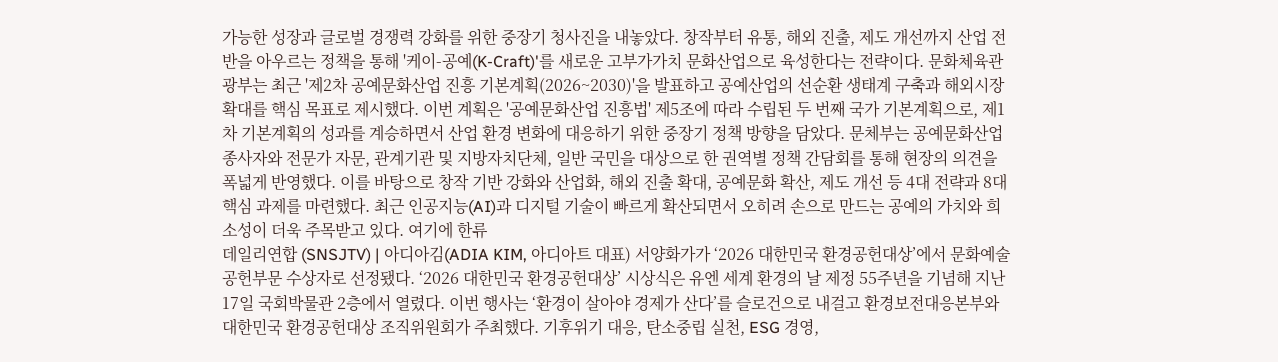가능한 성장과 글로벌 경쟁력 강화를 위한 중장기 청사진을 내놓았다. 창작부터 유통, 해외 진출, 제도 개선까지 산업 전반을 아우르는 정책을 통해 '케이-공예(K-Craft)'를 새로운 고부가가치 문화산업으로 육성한다는 전략이다. 문화체육관광부는 최근 '제2차 공예문화산업 진흥 기본계획(2026~2030)'을 발표하고 공예산업의 선순환 생태계 구축과 해외시장 확대를 핵심 목표로 제시했다. 이번 계획은 '공예문화산업 진흥법' 제5조에 따라 수립된 두 번째 국가 기본계획으로, 제1차 기본계획의 성과를 계승하면서 산업 환경 변화에 대응하기 위한 중장기 정책 방향을 담았다. 문체부는 공예문화산업 종사자와 전문가 자문, 관계기관 및 지방자치단체, 일반 국민을 대상으로 한 권역별 정책 간담회를 통해 현장의 의견을 폭넓게 반영했다. 이를 바탕으로 창작 기반 강화와 산업화, 해외 진출 확대, 공예문화 확산, 제도 개선 등 4대 전략과 8대 핵심 과제를 마련했다. 최근 인공지능(AI)과 디지털 기술이 빠르게 확산되면서 오히려 손으로 만드는 공예의 가치와 희소성이 더욱 주목받고 있다. 여기에 한류
데일리연합 (SNSJTV) | 아디아김(ADIA KIM, 아디아트 대표) 서양화가가 ‘2026 대한민국 환경공헌대상’에서 문화예술공헌부문 수상자로 선정됐다. ‘2026 대한민국 환경공헌대상’ 시상식은 유엔 세계 환경의 날 제정 55주년을 기념해 지난 17일 국회박물관 2층에서 열렸다. 이번 행사는 ‘환경이 살아야 경제가 산다’를 슬로건으로 내걸고 환경보전대응본부와 대한민국 환경공헌대상 조직위원회가 주최했다. 기후위기 대응, 탄소중립 실천, ESG 경영,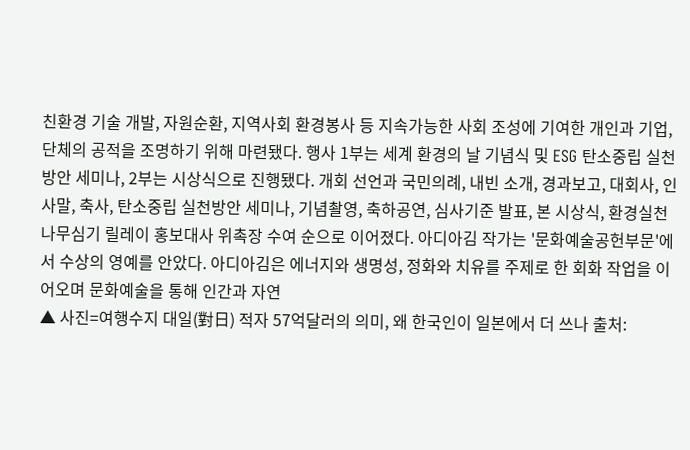친환경 기술 개발, 자원순환, 지역사회 환경봉사 등 지속가능한 사회 조성에 기여한 개인과 기업, 단체의 공적을 조명하기 위해 마련됐다. 행사 1부는 세계 환경의 날 기념식 및 ESG 탄소중립 실천방안 세미나, 2부는 시상식으로 진행됐다. 개회 선언과 국민의례, 내빈 소개, 경과보고, 대회사, 인사말, 축사, 탄소중립 실천방안 세미나, 기념촬영, 축하공연, 심사기준 발표, 본 시상식, 환경실천 나무심기 릴레이 홍보대사 위촉장 수여 순으로 이어졌다. 아디아김 작가는 '문화예술공헌부문'에서 수상의 영예를 안았다. 아디아김은 에너지와 생명성, 정화와 치유를 주제로 한 회화 작업을 이어오며 문화예술을 통해 인간과 자연
▲ 사진=여행수지 대일(對日) 적자 57억달러의 의미, 왜 한국인이 일본에서 더 쓰나 출처: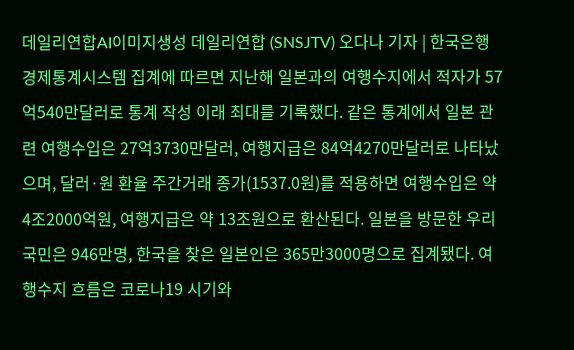데일리연합AI이미지생성 데일리연합 (SNSJTV) 오다나 기자 | 한국은행 경제통계시스템 집계에 따르면 지난해 일본과의 여행수지에서 적자가 57억540만달러로 통계 작성 이래 최대를 기록했다. 같은 통계에서 일본 관련 여행수입은 27억3730만달러, 여행지급은 84억4270만달러로 나타났으며, 달러·원 환율 주간거래 종가(1537.0원)를 적용하면 여행수입은 약 4조2000억원, 여행지급은 약 13조원으로 환산된다. 일본을 방문한 우리 국민은 946만명, 한국을 찾은 일본인은 365만3000명으로 집계됐다. 여행수지 흐름은 코로나19 시기와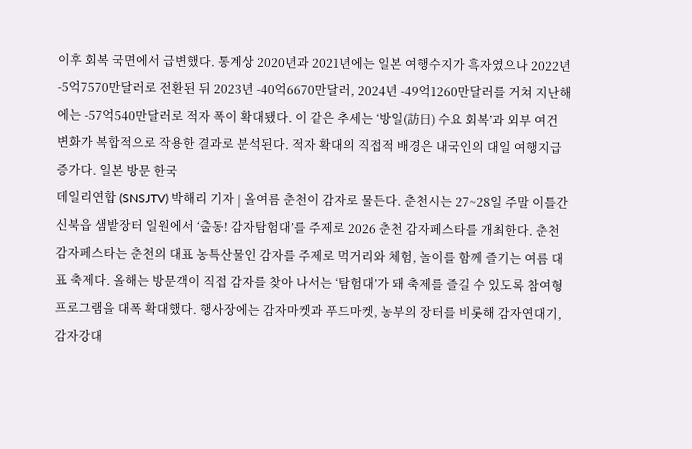이후 회복 국면에서 급변했다. 통계상 2020년과 2021년에는 일본 여행수지가 흑자였으나 2022년 -5억7570만달러로 전환된 뒤 2023년 -40억6670만달러, 2024년 -49억1260만달러를 거쳐 지난해에는 -57억540만달러로 적자 폭이 확대됐다. 이 같은 추세는 ‘방일(訪日) 수요 회복’과 외부 여건 변화가 복합적으로 작용한 결과로 분석된다. 적자 확대의 직접적 배경은 내국인의 대일 여행지급 증가다. 일본 방문 한국
데일리연합 (SNSJTV) 박해리 기자 | 올여름 춘천이 감자로 물든다. 춘천시는 27~28일 주말 이틀간 신북읍 샘밭장터 일원에서 ‘출동! 감자탐험대’를 주제로 2026 춘천 감자페스타를 개최한다. 춘천 감자페스타는 춘천의 대표 농특산물인 감자를 주제로 먹거리와 체험, 놀이를 함께 즐기는 여름 대표 축제다. 올해는 방문객이 직접 감자를 찾아 나서는 ‘탐험대’가 돼 축제를 즐길 수 있도록 참여형 프로그램을 대폭 확대했다. 행사장에는 감자마켓과 푸드마켓, 농부의 장터를 비롯해 감자연대기, 감자강대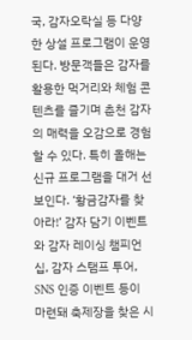국, 감자오락실 등 다양한 상설 프로그램이 운영된다. 방문객들은 감자를 활용한 먹거리와 체험 콘텐츠를 즐기며 춘천 감자의 매력을 오감으로 경험할 수 있다. 특히 올해는 신규 프로그램을 대거 선보인다. ‘황금감자를 찾아라!’ 감자 담기 이벤트와 감자 레이싱 챔피언십, 감자 스탬프 투어, SNS 인증 이벤트 등이 마련돼 축제장을 찾은 시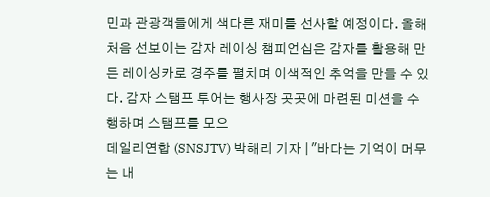민과 관광객들에게 색다른 재미를 선사할 예정이다. 올해 처음 선보이는 감자 레이싱 챔피언십은 감자를 활용해 만든 레이싱카로 경주를 펼치며 이색적인 추억을 만들 수 있다. 감자 스탬프 투어는 행사장 곳곳에 마련된 미션을 수행하며 스탬프를 모으
데일리연합 (SNSJTV) 박해리 기자 | "바다는 기억이 머무는 내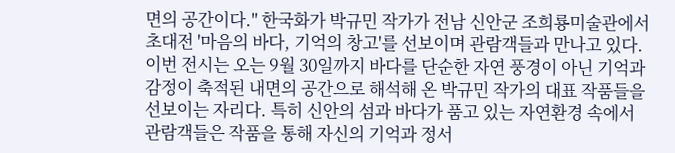면의 공간이다." 한국화가 박규민 작가가 전남 신안군 조희룡미술관에서 초대전 '마음의 바다, 기억의 창고'를 선보이며 관람객들과 만나고 있다. 이번 전시는 오는 9월 30일까지 바다를 단순한 자연 풍경이 아닌 기억과 감정이 축적된 내면의 공간으로 해석해 온 박규민 작가의 대표 작품들을 선보이는 자리다. 특히 신안의 섬과 바다가 품고 있는 자연환경 속에서 관람객들은 작품을 통해 자신의 기억과 정서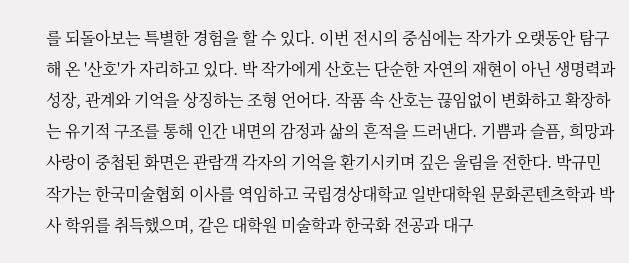를 되돌아보는 특별한 경험을 할 수 있다. 이번 전시의 중심에는 작가가 오랫동안 탐구해 온 '산호'가 자리하고 있다. 박 작가에게 산호는 단순한 자연의 재현이 아닌 생명력과 성장, 관계와 기억을 상징하는 조형 언어다. 작품 속 산호는 끊임없이 변화하고 확장하는 유기적 구조를 통해 인간 내면의 감정과 삶의 흔적을 드러낸다. 기쁨과 슬픔, 희망과 사랑이 중첩된 화면은 관람객 각자의 기억을 환기시키며 깊은 울림을 전한다. 박규민 작가는 한국미술협회 이사를 역임하고 국립경상대학교 일반대학원 문화콘텐츠학과 박사 학위를 취득했으며, 같은 대학원 미술학과 한국화 전공과 대구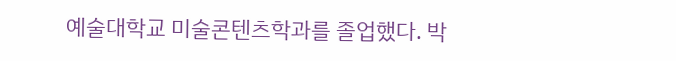예술대학교 미술콘텐츠학과를 졸업했다. 박